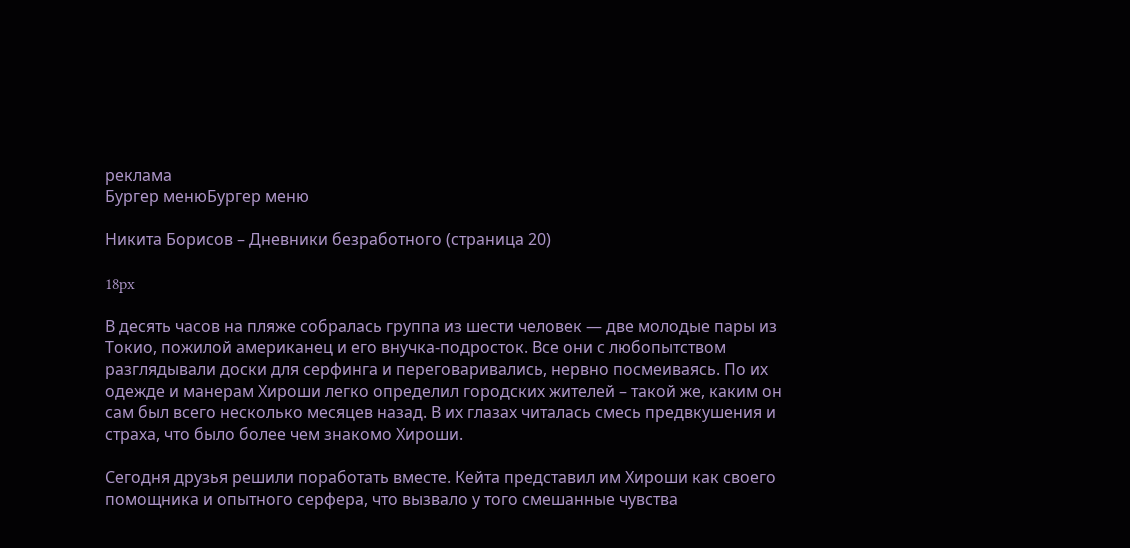реклама
Бургер менюБургер меню

Никита Борисов – Дневники безработного (страница 20)

18px

В десять часов на пляже собралась группа из шести человек — две молодые пары из Токио, пожилой американец и его внучка-подросток. Все они с любопытством разглядывали доски для серфинга и переговаривались, нервно посмеиваясь. По их одежде и манерам Хироши легко определил городских жителей – такой же, каким он сам был всего несколько месяцев назад. В их глазах читалась смесь предвкушения и страха, что было более чем знакомо Хироши.

Сегодня друзья решили поработать вместе. Кейта представил им Хироши как своего помощника и опытного серфера, что вызвало у того смешанные чувства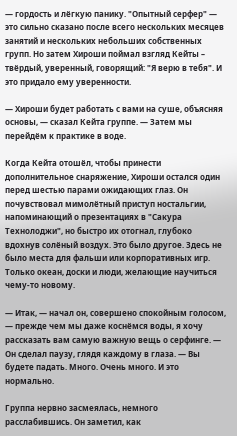— гордость и лёгкую панику. "Опытный серфер" — это сильно сказано после всего нескольких месяцев занятий и нескольких небольших собственных групп. Но затем Хироши поймал взгляд Кейты – твёрдый, уверенный, говорящий: "Я верю в тебя". И это придало ему уверенности.

— Хироши будет работать с вами на суше, объясняя основы, — сказал Кейта группе. — Затем мы перейдём к практике в воде.

Когда Кейта отошёл, чтобы принести дополнительное снаряжение, Хироши остался один перед шестью парами ожидающих глаз. Он почувствовал мимолётный приступ ностальгии, напоминающий о презентациях в "Сакура Технолоджи", но быстро их отогнал, глубоко вдохнув солёный воздух. Это было другое. Здесь не было места для фальши или корпоративных игр. Только океан, доски и люди, желающие научиться чему-то новому.

— Итак, — начал он, совершено спокойным голосом, — прежде чем мы даже коснёмся воды, я хочу рассказать вам самую важную вещь о серфинге. — Он сделал паузу, глядя каждому в глаза. — Вы будете падать. Много. Очень много. И это нормально.

Группа нервно засмеялась, немного расслабившись. Он заметил, как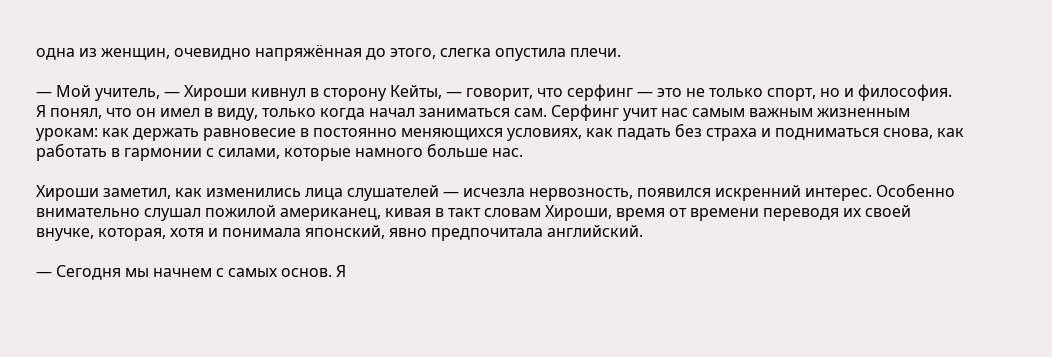одна из женщин, очевидно напряжённая до этого, слегка опустила плечи.

— Мой учитель, — Хироши кивнул в сторону Кейты, — говорит, что серфинг — это не только спорт, но и философия. Я понял, что он имел в виду, только когда начал заниматься сам. Серфинг учит нас самым важным жизненным урокам: как держать равновесие в постоянно меняющихся условиях, как падать без страха и подниматься снова, как работать в гармонии с силами, которые намного больше нас.

Хироши заметил, как изменились лица слушателей — исчезла нервозность, появился искренний интерес. Особенно внимательно слушал пожилой американец, кивая в такт словам Хироши, время от времени переводя их своей внучке, которая, хотя и понимала японский, явно предпочитала английский.

— Сегодня мы начнем с самых основ. Я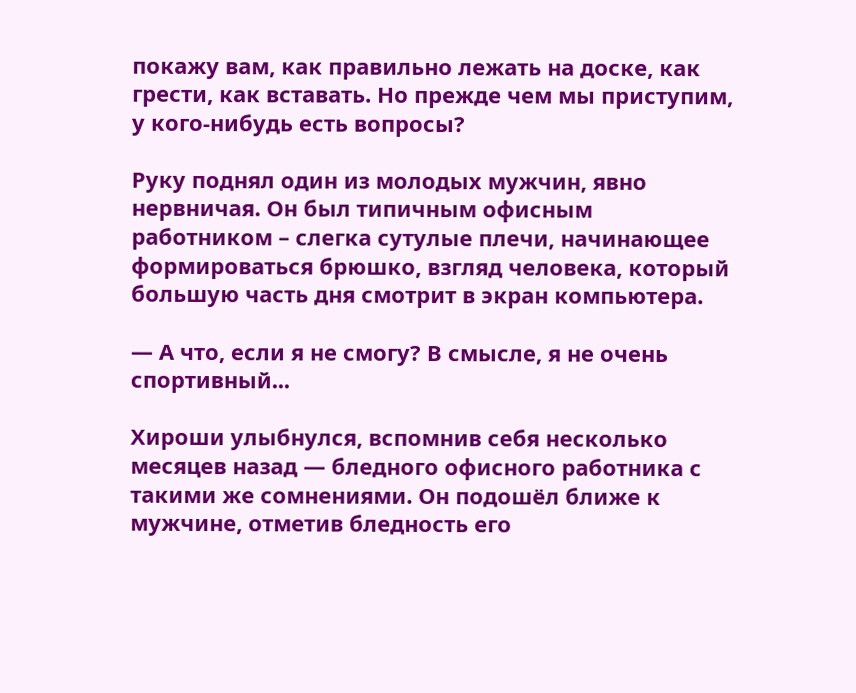покажу вам, как правильно лежать на доске, как грести, как вставать. Но прежде чем мы приступим, у кого-нибудь есть вопросы?

Руку поднял один из молодых мужчин, явно нервничая. Он был типичным офисным работником – слегка сутулые плечи, начинающее формироваться брюшко, взгляд человека, который большую часть дня смотрит в экран компьютера.

— А что, если я не смогу? В смысле, я не очень спортивный...

Хироши улыбнулся, вспомнив себя несколько месяцев назад — бледного офисного работника с такими же сомнениями. Он подошёл ближе к мужчине, отметив бледность его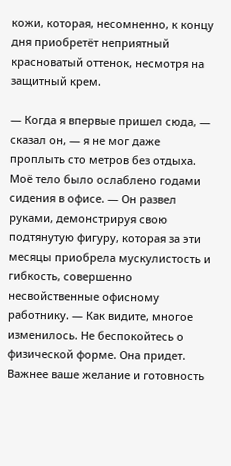кожи, которая, несомненно, к концу дня приобретёт неприятный красноватый оттенок, несмотря на защитный крем.

— Когда я впервые пришел сюда, — сказал он, — я не мог даже проплыть сто метров без отдыха. Моё тело было ослаблено годами сидения в офисе. — Он развел руками, демонстрируя свою подтянутую фигуру, которая за эти месяцы приобрела мускулистость и гибкость, совершенно несвойственные офисному работнику. — Как видите, многое изменилось. Не беспокойтесь о физической форме. Она придет. Важнее ваше желание и готовность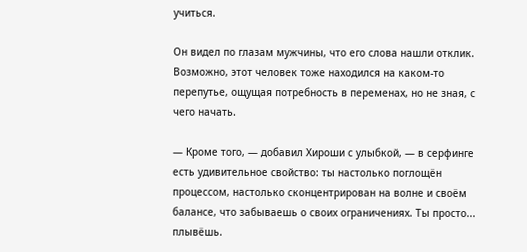учиться.

Он видел по глазам мужчины, что его слова нашли отклик. Возможно, этот человек тоже находился на каком-то перепутье, ощущая потребность в переменах, но не зная, с чего начать.

— Кроме того, — добавил Хироши с улыбкой, — в серфинге есть удивительное свойство: ты настолько поглощён процессом, настолько сконцентрирован на волне и своём балансе, что забываешь о своих ограничениях. Ты просто... плывёшь.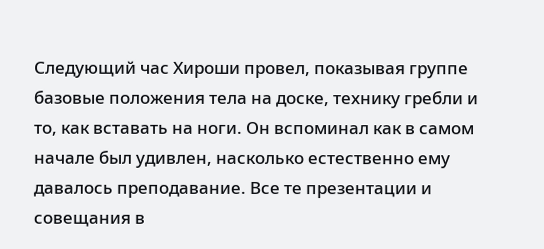Следующий час Хироши провел, показывая группе базовые положения тела на доске, технику гребли и то, как вставать на ноги. Он вспоминал как в самом начале был удивлен, насколько естественно ему давалось преподавание. Все те презентации и совещания в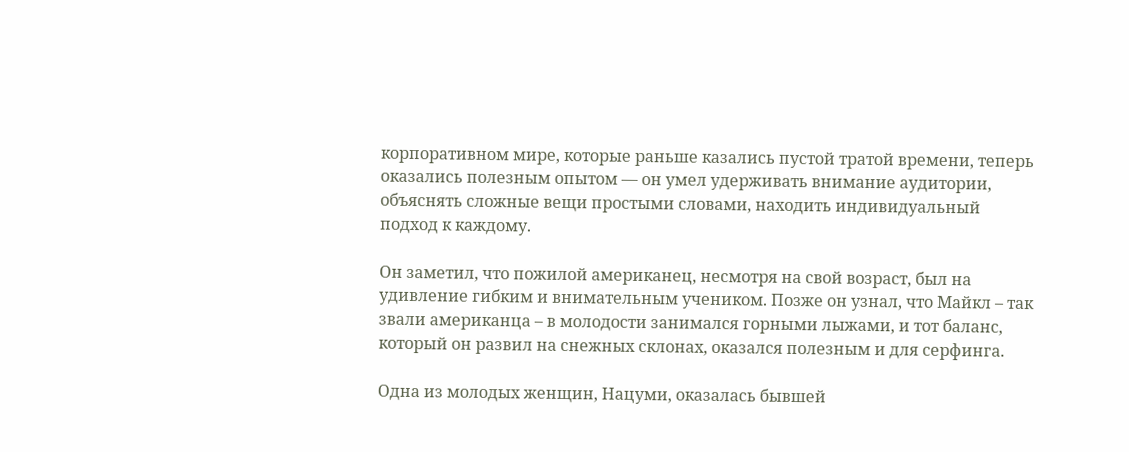корпоративном мире, которые раньше казались пустой тратой времени, теперь оказались полезным опытом — он умел удерживать внимание аудитории, объяснять сложные вещи простыми словами, находить индивидуальный подход к каждому.

Он заметил, что пожилой американец, несмотря на свой возраст, был на удивление гибким и внимательным учеником. Позже он узнал, что Майкл – так звали американца – в молодости занимался горными лыжами, и тот баланс, который он развил на снежных склонах, оказался полезным и для серфинга.

Одна из молодых женщин, Нацуми, оказалась бывшей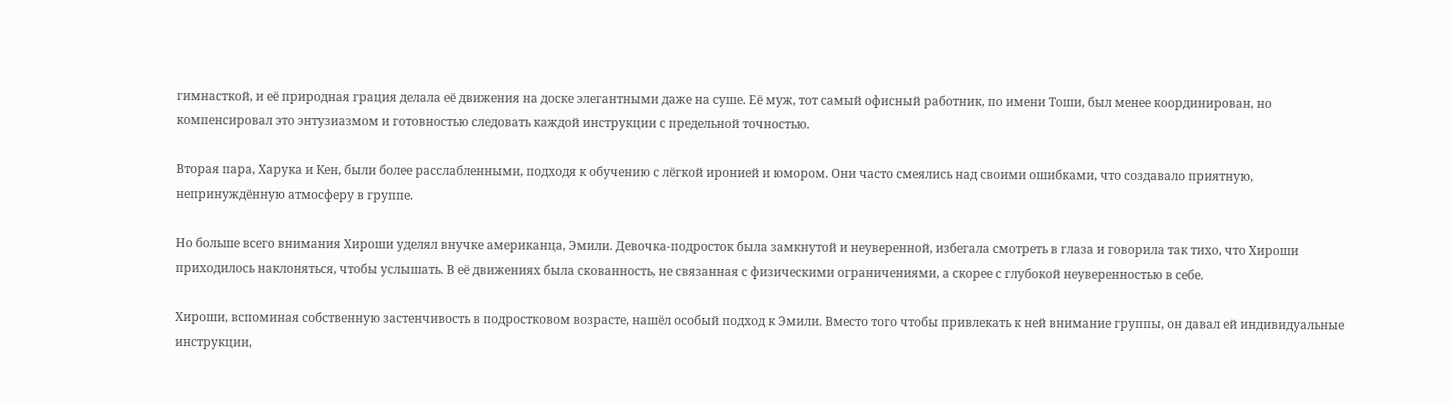гимнасткой, и её природная грация делала её движения на доске элегантными даже на суше. Её муж, тот самый офисный работник, по имени Тоши, был менее координирован, но компенсировал это энтузиазмом и готовностью следовать каждой инструкции с предельной точностью.

Вторая пара, Харука и Кен, были более расслабленными, подходя к обучению с лёгкой иронией и юмором. Они часто смеялись над своими ошибками, что создавало приятную, непринуждённую атмосферу в группе.

Но больше всего внимания Хироши уделял внучке американца, Эмили. Девочка-подросток была замкнутой и неуверенной, избегала смотреть в глаза и говорила так тихо, что Хироши приходилось наклоняться, чтобы услышать. В её движениях была скованность, не связанная с физическими ограничениями, а скорее с глубокой неуверенностью в себе.

Хироши, вспоминая собственную застенчивость в подростковом возрасте, нашёл особый подход к Эмили. Вместо того чтобы привлекать к ней внимание группы, он давал ей индивидуальные инструкции,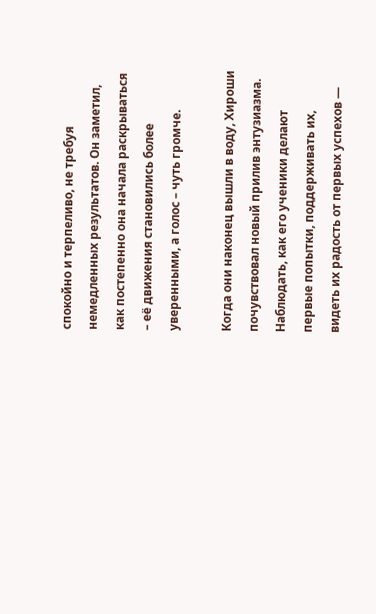спокойно и терпеливо, не требуя немедленных результатов. Он заметил, как постепенно она начала раскрываться – её движения становились более уверенными, а голос – чуть громче.

Когда они наконец вышли в воду, Хироши почувствовал новый прилив энтузиазма. Наблюдать, как его ученики делают первые попытки, поддерживать их, видеть их радость от первых успехов —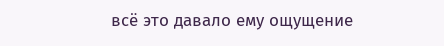всё это давало ему ощущение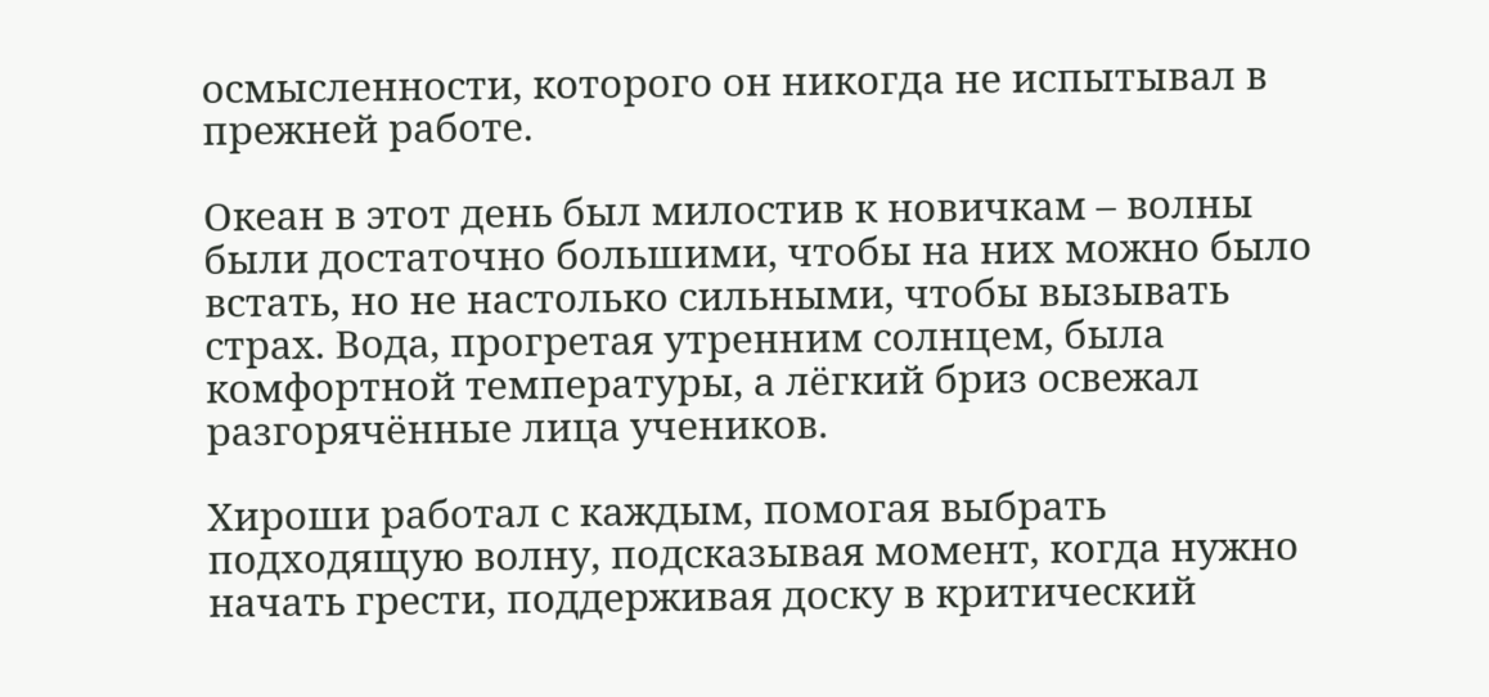осмысленности, которого он никогда не испытывал в прежней работе.

Океан в этот день был милостив к новичкам – волны были достаточно большими, чтобы на них можно было встать, но не настолько сильными, чтобы вызывать страх. Вода, прогретая утренним солнцем, была комфортной температуры, а лёгкий бриз освежал разгорячённые лица учеников.

Хироши работал с каждым, помогая выбрать подходящую волну, подсказывая момент, когда нужно начать грести, поддерживая доску в критический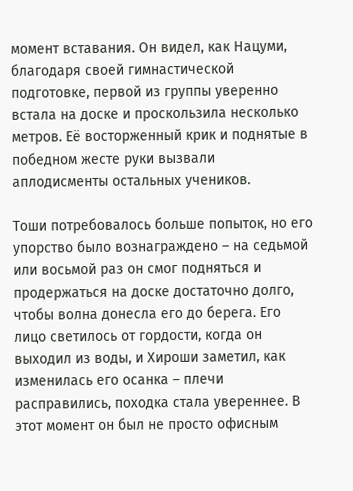момент вставания. Он видел, как Нацуми, благодаря своей гимнастической подготовке, первой из группы уверенно встала на доске и проскользила несколько метров. Её восторженный крик и поднятые в победном жесте руки вызвали аплодисменты остальных учеников.

Тоши потребовалось больше попыток, но его упорство было вознаграждено – на седьмой или восьмой раз он смог подняться и продержаться на доске достаточно долго, чтобы волна донесла его до берега. Его лицо светилось от гордости, когда он выходил из воды, и Хироши заметил, как изменилась его осанка – плечи расправились, походка стала увереннее. В этот момент он был не просто офисным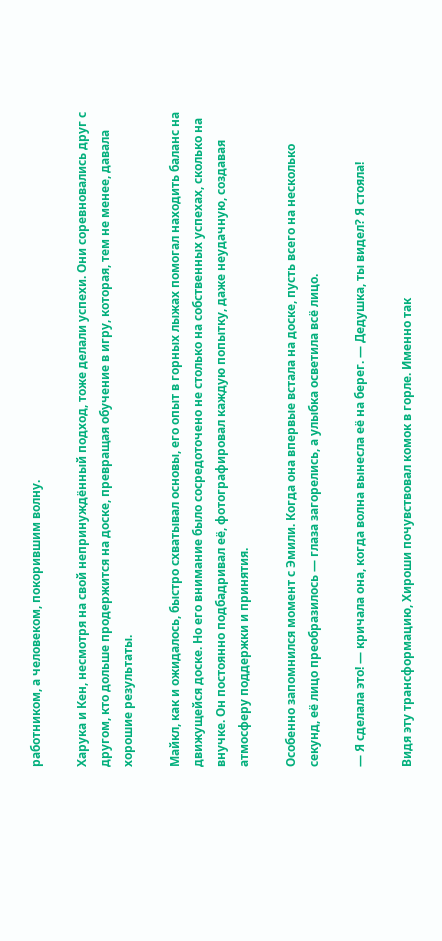работником, а человеком, покорившим волну.

Харука и Кен, несмотря на свой непринуждённый подход, тоже делали успехи. Они соревновались друг с другом, кто дольше продержится на доске, превращая обучение в игру, которая, тем не менее, давала хорошие результаты.

Майкл, как и ожидалось, быстро схватывал основы, его опыт в горных лыжах помогал находить баланс на движущейся доске. Но его внимание было сосредоточено не столько на собственных успехах, сколько на внучке. Он постоянно подбадривал её, фотографировал каждую попытку, даже неудачную, создавая атмосферу поддержки и принятия.

Особенно запомнился момент с Эмили. Когда она впервые встала на доске, пусть всего на несколько секунд, её лицо преобразилось — глаза загорелись, а улыбка осветила всё лицо.

— Я сделала это! — кричала она, когда волна вынесла её на берег. — Дедушка, ты видел? Я стояла!

Видя эту трансформацию, Хироши почувствовал комок в горле. Именно так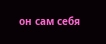он сам себя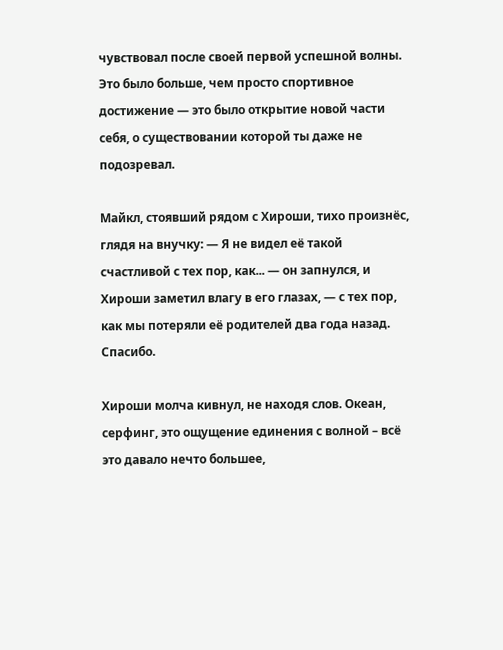чувствовал после своей первой успешной волны. Это было больше, чем просто спортивное достижение — это было открытие новой части себя, о существовании которой ты даже не подозревал.

Майкл, стоявший рядом с Хироши, тихо произнёс, глядя на внучку: — Я не видел её такой счастливой с тех пор, как... — он запнулся, и Хироши заметил влагу в его глазах, — с тех пор, как мы потеряли её родителей два года назад. Спасибо.

Хироши молча кивнул, не находя слов. Океан, серфинг, это ощущение единения с волной – всё это давало нечто большее,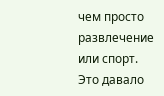чем просто развлечение или спорт. Это давало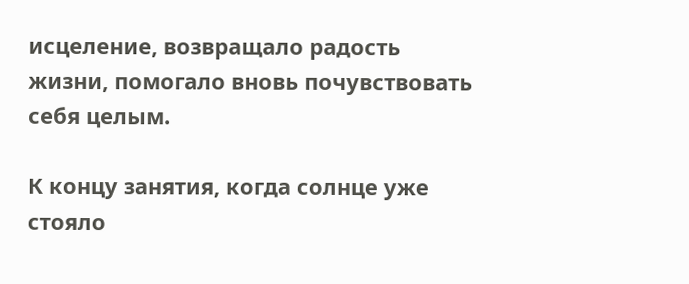исцеление, возвращало радость жизни, помогало вновь почувствовать себя целым.

К концу занятия, когда солнце уже стояло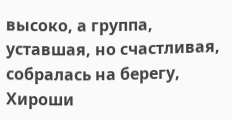высоко, а группа, уставшая, но счастливая, собралась на берегу, Хироши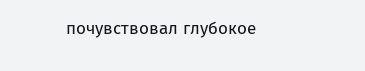почувствовал глубокое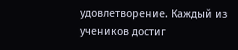удовлетворение. Каждый из учеников достиг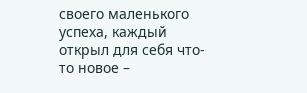своего маленького успеха, каждый открыл для себя что-то новое –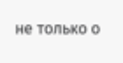не только о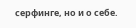серфинге, но и о себе.